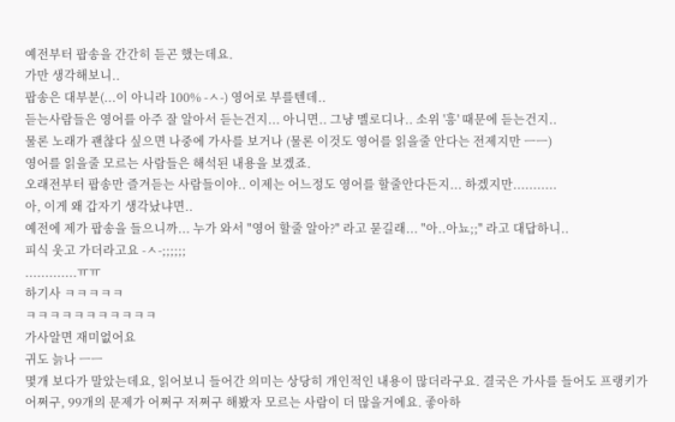예전부터 팝송을 간간히 듣곤 했는데요.
가만 생각해보니..
팝송은 대부분(...이 아니라 100% -ㅅ-) 영어로 부를텐데..
듣는사람들은 영어를 아주 잘 알아서 듣는건지... 아니면.. 그냥 멜로디나.. 소위 '흥' 때문에 듣는건지..
물론 노래가 괜찮다 싶으면 나중에 가사를 보거나 (물론 이것도 영어를 읽을줄 안다는 전제지만 ㅡㅡ)
영어를 읽을줄 모르는 사람들은 해석된 내용을 보겠죠.
오래전부터 팝송만 즐겨듣는 사람들이야.. 이제는 어느정도 영어를 할줄안다든지... 하겠지만...........
아, 이게 왜 갑자기 생각났냐면..
예전에 제가 팝송을 들으니까... 누가 와서 "영어 할줄 알아?" 라고 묻길래... "아..아뇨;;" 라고 대답하니..
피식 웃고 가더라고요 -ㅅ-;;;;;;
.............ㅠㅠ
하기사 ㅋㅋㅋㅋㅋ
ㅋㅋㅋㅋㅋㅋㅋㅋㅋㅋㅋ
가사알면 재미없어요
귀도 늙나 ㅡㅡ
몇개 보다가 말았는데요, 읽어보니 들어간 의미는 상당히 개인적인 내용이 많더라구요. 결국은 가사를 들어도 프랭키가 어쩌구, 99개의 문제가 어쩌구 저쩌구 해봤자 모르는 사람이 더 많을거에요. 좋아하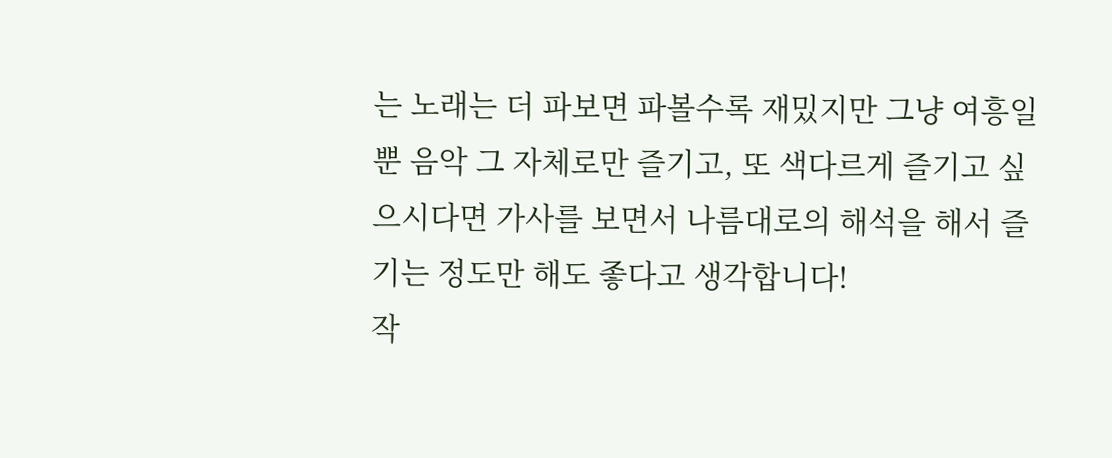는 노래는 더 파보면 파볼수록 재밌지만 그냥 여흥일 뿐 음악 그 자체로만 즐기고, 또 색다르게 즐기고 싶으시다면 가사를 보면서 나름대로의 해석을 해서 즐기는 정도만 해도 좋다고 생각합니다!
작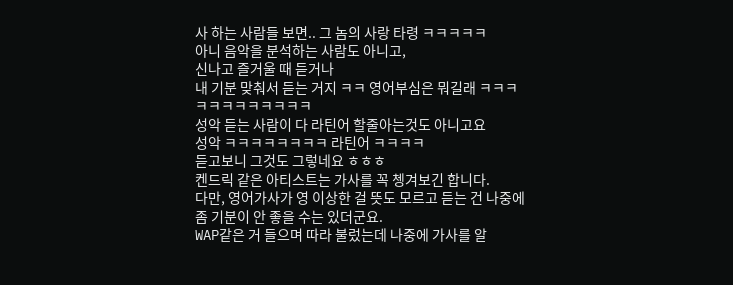사 하는 사람들 보면.. 그 놈의 사랑 타령 ㅋㅋㅋㅋㅋ
아니 음악을 분석하는 사람도 아니고,
신나고 즐거울 때 듣거나
내 기분 맞춰서 듣는 거지 ㅋㅋ 영어부심은 뭐길래 ㅋㅋㅋ
ㅋㅋㅋㅋㅋㅋㅋㅋㅋ
성악 듣는 사람이 다 라틴어 할줄아는것도 아니고요
성악 ㅋㅋㅋㅋㅋㅋㅋㅋ 라틴어 ㅋㅋㅋㅋ
듣고보니 그것도 그렇네요 ㅎㅎㅎ
켄드릭 같은 아티스트는 가사를 꼭 쳉겨보긴 합니다.
다만, 영어가사가 영 이상한 걸 뜻도 모르고 듣는 건 나중에 좀 기분이 안 좋을 수는 있더군요.
WAP같은 거 들으며 따라 불렀는데 나중에 가사를 알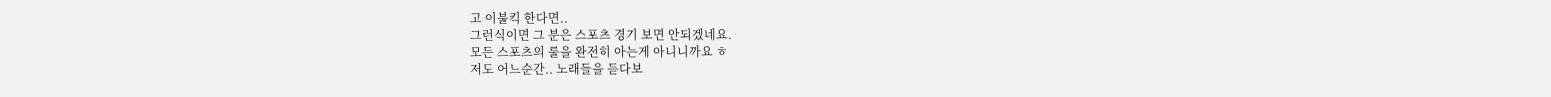고 이불킥 한다면..
그런식이면 그 분은 스포츠 경기 보면 안되겠네요.
모든 스포츠의 룰을 완전히 아는게 아니니까요 ㅎ
저도 어느순간.. 노래들을 듣다보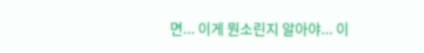면... 이게 뭔소린지 알아야... 이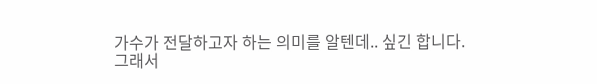가수가 전달하고자 하는 의미를 알텐데.. 싶긴 합니다.
그래서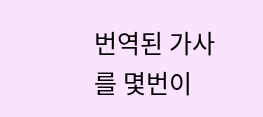번역된 가사를 몇번이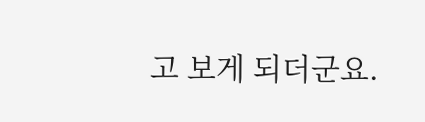고 보게 되더군요.